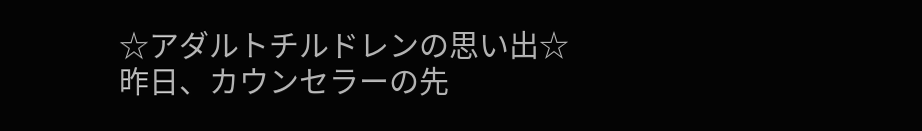☆アダルトチルドレンの思い出☆
昨日、カウンセラーの先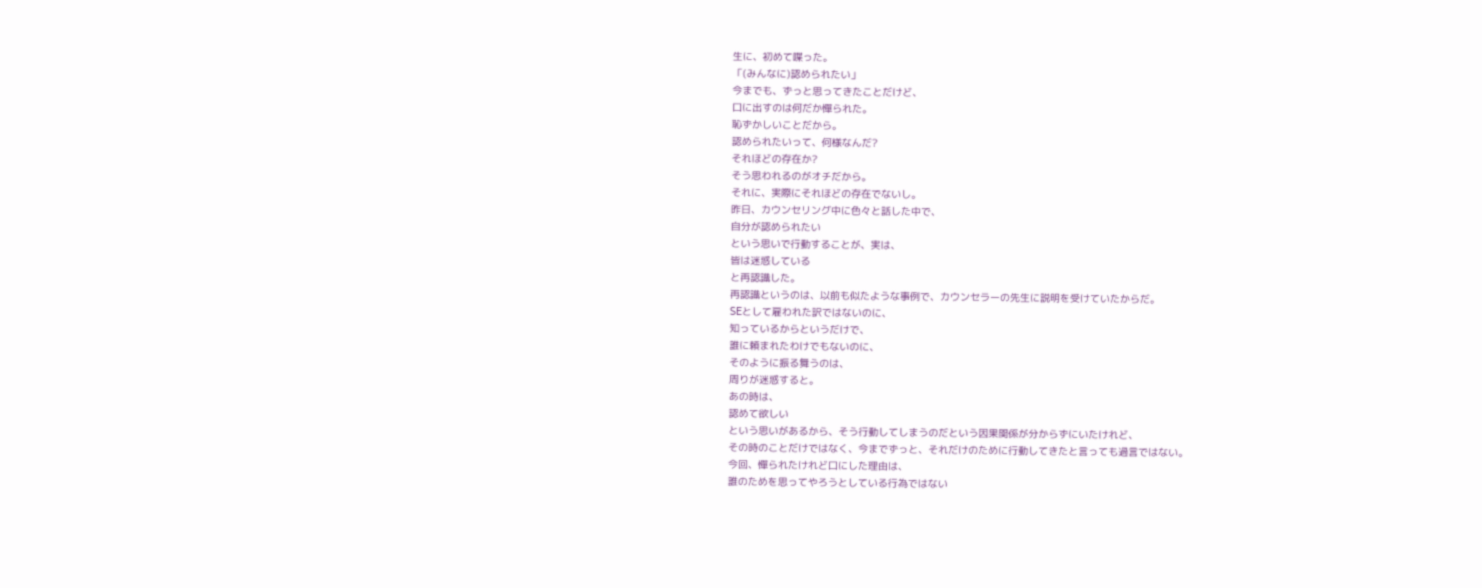生に、初めて喋った。
「(みんなに)認められたい」
今までも、ずっと思ってきたことだけど、
口に出すのは何だか憚られた。
恥ずかしいことだから。
認められたいって、何様なんだ?
それほどの存在か?
そう思われるのがオチだから。
それに、実際にそれほどの存在でないし。
昨日、カウンセリング中に色々と話した中で、
自分が認められたい
という思いで行動することが、実は、
皆は迷惑している
と再認識した。
再認識というのは、以前も似たような事例で、カウンセラーの先生に説明を受けていたからだ。
SEとして雇われた訳ではないのに、
知っているからというだけで、
誰に頼まれたわけでもないのに、
そのように振る舞うのは、
周りが迷惑すると。
あの時は、
認めて欲しい
という思いがあるから、そう行動してしまうのだという因果関係が分からずにいたけれど、
その時のことだけではなく、今までずっと、それだけのために行動してきたと言っても過言ではない。
今回、憚られたけれど口にした理由は、
誰のためを思ってやろうとしている行為ではない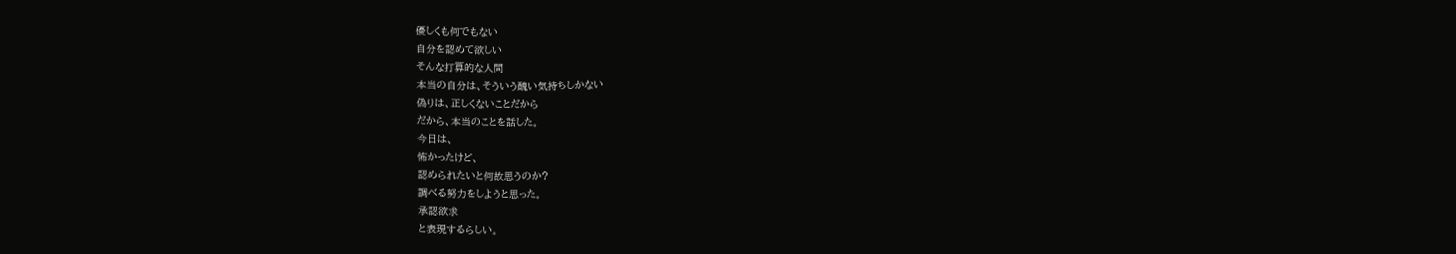優しくも何でもない
自分を認めて欲しい
そんな打算的な人間
本当の自分は、そういう醜い気持ちしかない
偽りは、正しくないことだから
だから、本当のことを話した。
今日は、
怖かったけど、
認められたいと何故思うのか?
調べる努力をしようと思った。
承認欲求
と表現するらしい。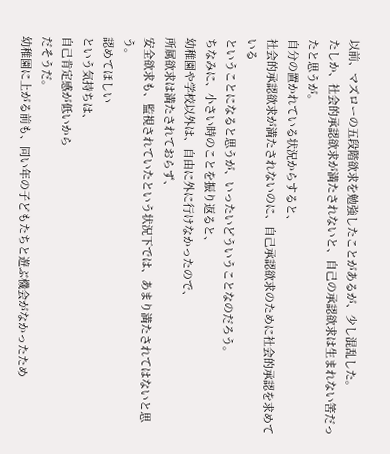以前、マズローの五段階欲求を勉強したことがあるが、少し混乱した。
たしか、社会的承認欲求が満たされないと、自己の承認欲求は生まれない筈だったと思うが。
自分の置かれている状況からすると、
社会的承認欲求が満たされないのに、自己承認欲求のために社会的承認を求めている
ということになると思うが、いったいどういうことなのだろう。
ちなみに、小さい時のことを振り返ると、
幼稚園や学校以外は、自由に外に行けなかったので、
所属欲求は満たされておらず、
安全欲求も、監視されていたという状況下では、あまり満たされてはないと思う。
認めてほしい
という気持ちは、
自己肯定感が低いから
だそうだ。
幼稚園に上がる前も、同い年の子どもたちと遊ぶ機会がなかったため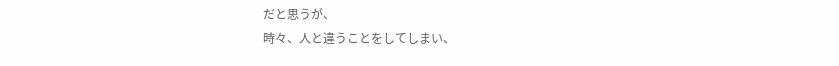だと思うが、
時々、人と違うことをしてしまい、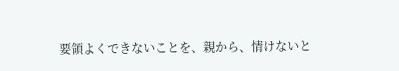要領よくできないことを、親から、情けないと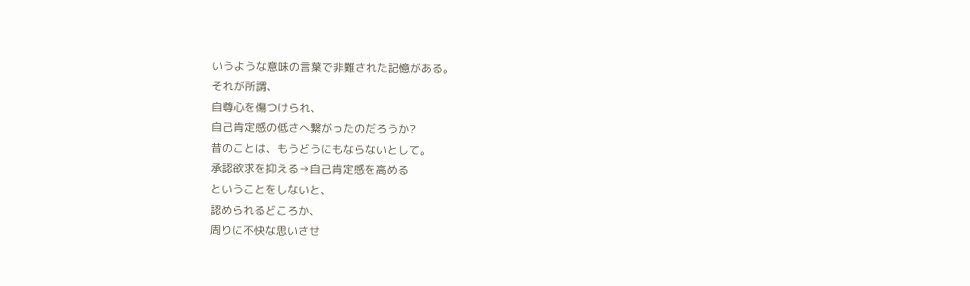いうような意味の言葉で非難された記憶がある。
それが所謂、
自尊心を傷つけられ、
自己肯定感の低さへ繋がったのだろうか?
昔のことは、もうどうにもならないとして。
承認欲求を抑える→自己肯定感を高める
ということをしないと、
認められるどころか、
周りに不快な思いさせ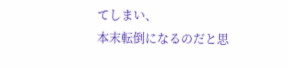てしまい、
本末転倒になるのだと思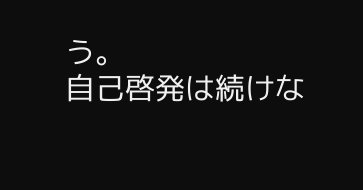う。
自己啓発は続けな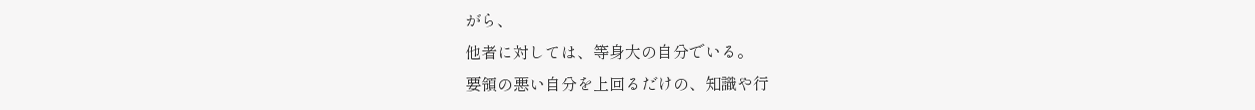がら、
他者に対しては、等身大の自分でいる。
要領の悪い自分を上回るだけの、知識や行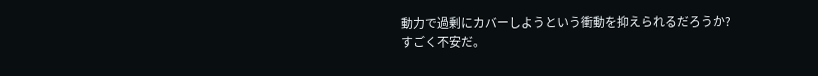動力で過剰にカバーしようという衝動を抑えられるだろうか?
すごく不安だ。